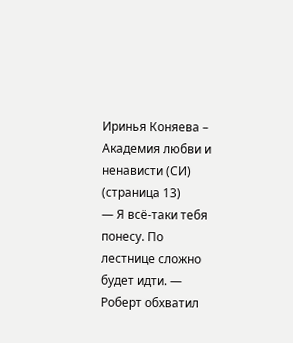Иринья Коняева – Академия любви и ненависти (СИ) (страница 13)
— Я всё-таки тебя понесу. По лестнице сложно будет идти. — Роберт обхватил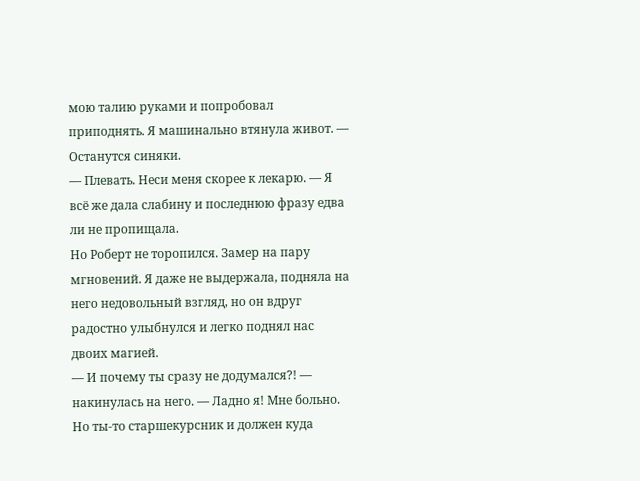мою талию руками и попробовал приподнять. Я машинально втянула живот. — Останутся синяки.
— Плевать. Неси меня скорее к лекарю. — Я всё же дала слабину и последнюю фразу едва ли не пропищала.
Но Роберт не торопился. Замер на пару мгновений. Я даже не выдержала, подняла на него недовольный взгляд, но он вдруг радостно улыбнулся и легко поднял нас двоих магией.
— И почему ты сразу не додумался?! — накинулась на него. — Ладно я! Мне больно. Но ты-то старшекурсник и должен куда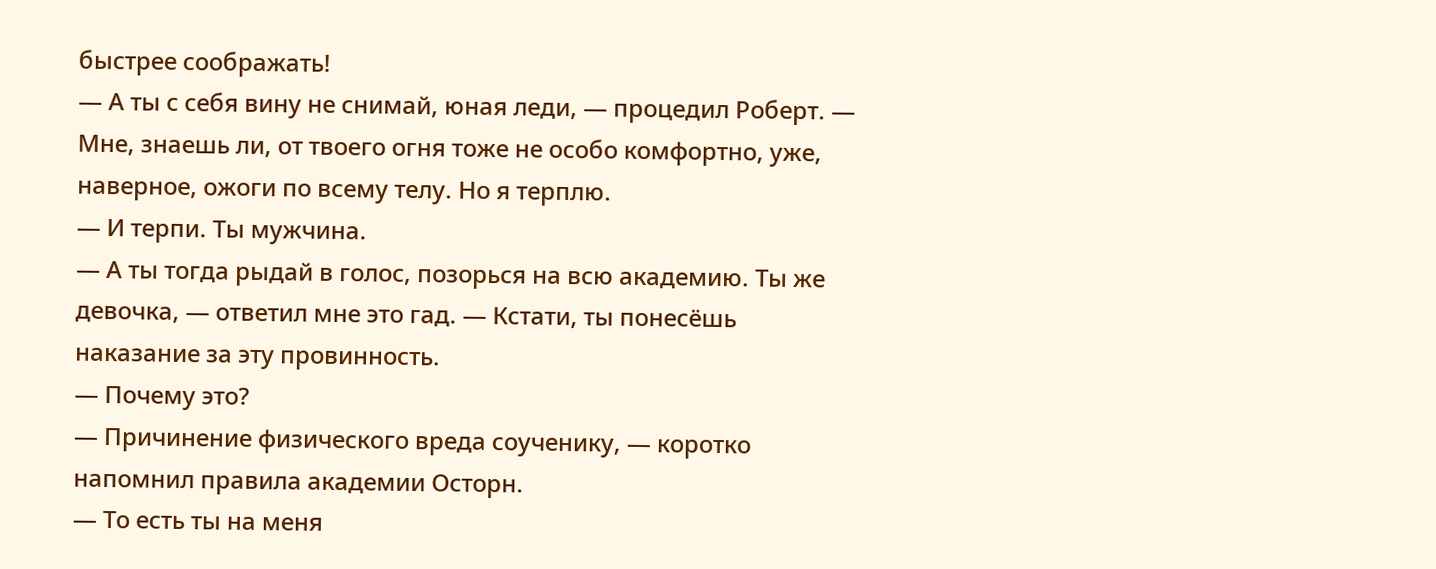быстрее соображать!
— А ты с себя вину не снимай, юная леди, — процедил Роберт. — Мне, знаешь ли, от твоего огня тоже не особо комфортно, уже, наверное, ожоги по всему телу. Но я терплю.
— И терпи. Ты мужчина.
— А ты тогда рыдай в голос, позорься на всю академию. Ты же девочка, — ответил мне это гад. — Кстати, ты понесёшь наказание за эту провинность.
— Почему это?
— Причинение физического вреда соученику, — коротко напомнил правила академии Осторн.
— То есть ты на меня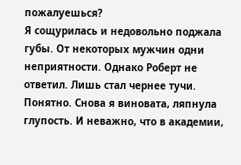пожалуешься?
Я сощурилась и недовольно поджала губы. От некоторых мужчин одни неприятности. Однако Роберт не ответил. Лишь стал чернее тучи.
Понятно. Снова я виновата, ляпнула глупость. И неважно, что в академии,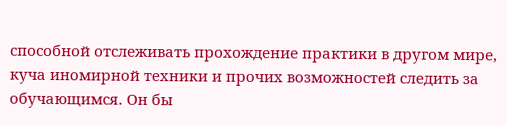способной отслеживать прохождение практики в другом мире, куча иномирной техники и прочих возможностей следить за обучающимся. Он бы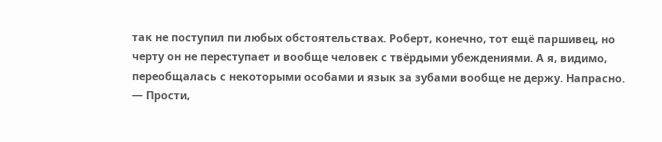так не поступил пи любых обстоятельствах. Роберт, конечно, тот ещё паршивец, но черту он не переступает и вообще человек с твёрдыми убеждениями. А я, видимо, переобщалась с некоторыми особами и язык за зубами вообще не держу. Напрасно.
— Прости,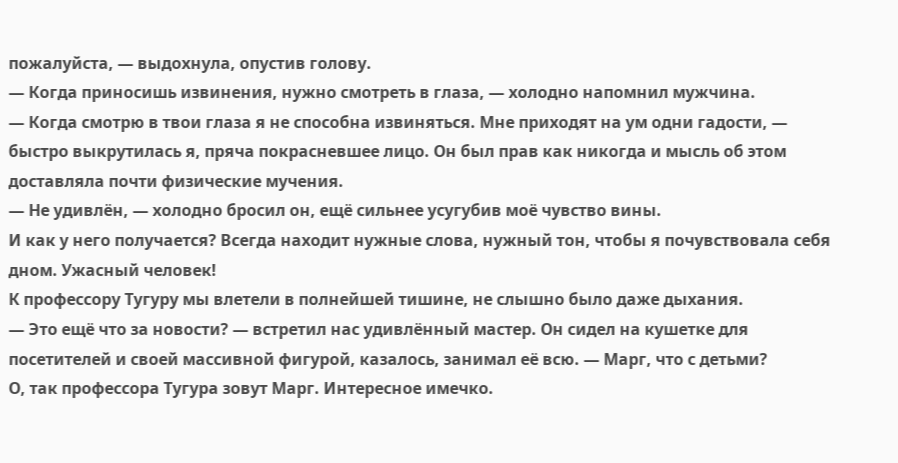пожалуйста, — выдохнула, опустив голову.
— Когда приносишь извинения, нужно смотреть в глаза, — холодно напомнил мужчина.
— Когда смотрю в твои глаза я не способна извиняться. Мне приходят на ум одни гадости, — быстро выкрутилась я, пряча покрасневшее лицо. Он был прав как никогда и мысль об этом доставляла почти физические мучения.
— Не удивлён, — холодно бросил он, ещё сильнее усугубив моё чувство вины.
И как у него получается? Всегда находит нужные слова, нужный тон, чтобы я почувствовала себя дном. Ужасный человек!
К профессору Тугуру мы влетели в полнейшей тишине, не слышно было даже дыхания.
— Это ещё что за новости? — встретил нас удивлённый мастер. Он сидел на кушетке для посетителей и своей массивной фигурой, казалось, занимал её всю. — Марг, что с детьми?
О, так профессора Тугура зовут Марг. Интересное имечко.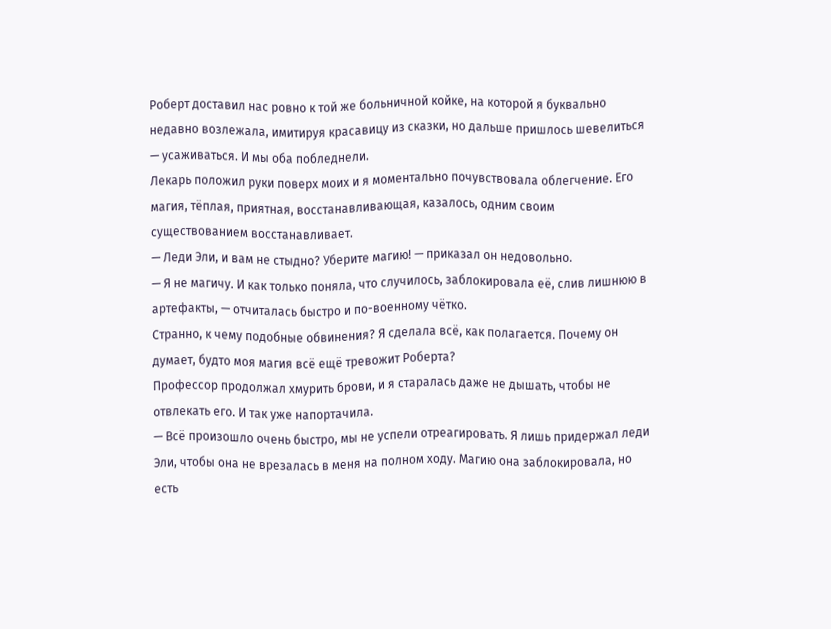Роберт доставил нас ровно к той же больничной койке, на которой я буквально недавно возлежала, имитируя красавицу из сказки, но дальше пришлось шевелиться — усаживаться. И мы оба побледнели.
Лекарь положил руки поверх моих и я моментально почувствовала облегчение. Его магия, тёплая, приятная, восстанавливающая, казалось, одним своим существованием восстанавливает.
— Леди Эли, и вам не стыдно? Уберите магию! — приказал он недовольно.
— Я не магичу. И как только поняла, что случилось, заблокировала её, слив лишнюю в артефакты, — отчиталась быстро и по-военному чётко.
Странно, к чему подобные обвинения? Я сделала всё, как полагается. Почему он думает, будто моя магия всё ещё тревожит Роберта?
Профессор продолжал хмурить брови, и я старалась даже не дышать, чтобы не отвлекать его. И так уже напортачила.
— Всё произошло очень быстро, мы не успели отреагировать. Я лишь придержал леди Эли, чтобы она не врезалась в меня на полном ходу. Магию она заблокировала, но есть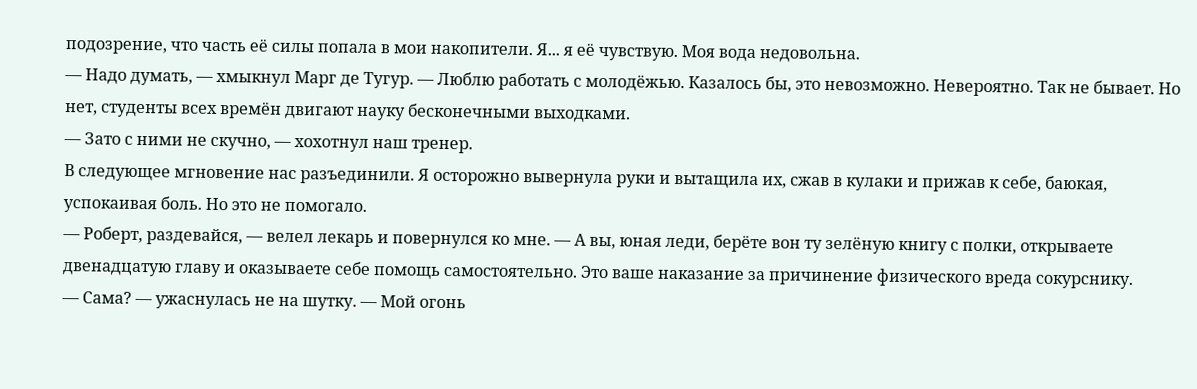подозрение, что часть её силы попала в мои накопители. Я... я её чувствую. Моя вода недовольна.
— Надо думать, — хмыкнул Марг де Тугур. — Люблю работать с молодёжью. Казалось бы, это невозможно. Невероятно. Так не бывает. Но нет, студенты всех времён двигают науку бесконечными выходками.
— Зато с ними не скучно, — хохотнул наш тренер.
В следующее мгновение нас разъединили. Я осторожно вывернула руки и вытащила их, сжав в кулаки и прижав к себе, баюкая, успокаивая боль. Но это не помогало.
— Роберт, раздевайся, — велел лекарь и повернулся ко мне. — А вы, юная леди, берёте вон ту зелёную книгу с полки, открываете двенадцатую главу и оказываете себе помощь самостоятельно. Это ваше наказание за причинение физического вреда сокурснику.
— Сама? — ужаснулась не на шутку. — Мой огонь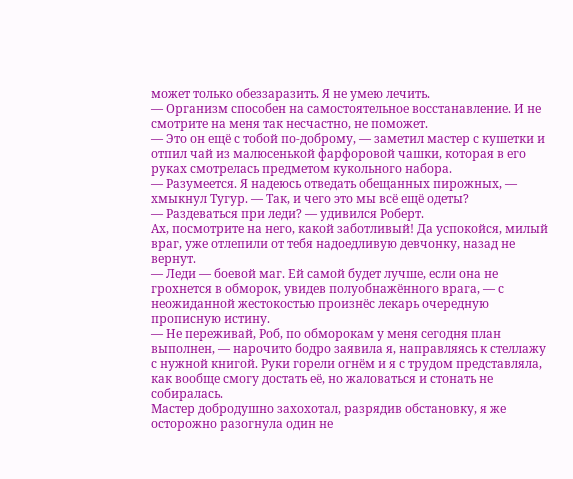может только обеззаразить. Я не умею лечить.
— Организм способен на самостоятельное восстанавление. И не смотрите на меня так несчастно, не поможет.
— Это он ещё с тобой по-доброму, — заметил мастер с кушетки и отпил чай из малюсенькой фарфоровой чашки, которая в его руках смотрелась предметом кукольного набора.
— Разумеется. Я надеюсь отведать обещанных пирожных, — хмыкнул Тугур. — Так, и чего это мы всё ещё одеты?
— Раздеваться при леди? — удивился Роберт.
Ах, посмотрите на него, какой заботливый! Да успокойся, милый враг, уже отлепили от тебя надоедливую девчонку, назад не вернут.
— Леди — боевой маг. Ей самой будет лучше, если она не грохнется в обморок, увидев полуобнажённого врага, — с неожиданной жестокостью произнёс лекарь очередную прописную истину.
— Не переживай, Роб, по обморокам у меня сегодня план выполнен, — нарочито бодро заявила я, направляясь к стеллажу с нужной книгой. Руки горели огнём и я с трудом представляла, как вообще смогу достать её, но жаловаться и стонать не собиралась.
Мастер добродушно захохотал, разрядив обстановку, я же осторожно разогнула один не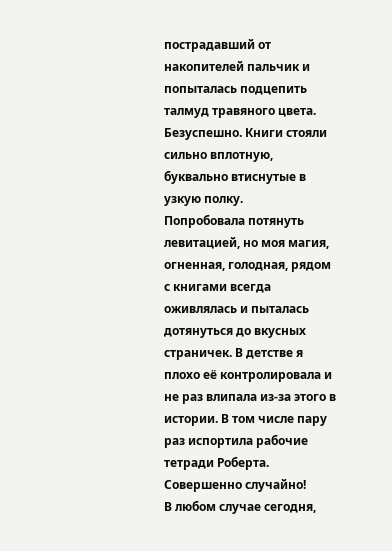пострадавший от накопителей пальчик и попыталась подцепить талмуд травяного цвета. Безуспешно. Книги стояли сильно вплотную, буквально втиснутые в узкую полку.
Попробовала потянуть левитацией, но моя магия, огненная, голодная, рядом с книгами всегда оживлялась и пыталась дотянуться до вкусных страничек. В детстве я плохо её контролировала и не раз влипала из-за этого в истории. В том числе пару раз испортила рабочие тетради Роберта. Совершенно случайно!
В любом случае сегодня,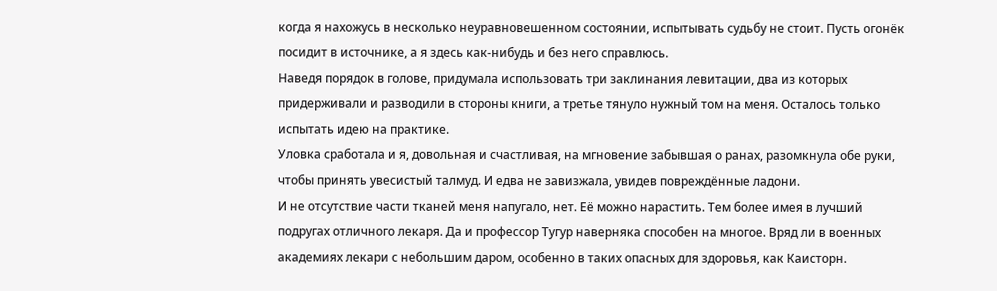когда я нахожусь в несколько неуравновешенном состоянии, испытывать судьбу не стоит. Пусть огонёк посидит в источнике, а я здесь как-нибудь и без него справлюсь.
Наведя порядок в голове, придумала использовать три заклинания левитации, два из которых придерживали и разводили в стороны книги, а третье тянуло нужный том на меня. Осталось только испытать идею на практике.
Уловка сработала и я, довольная и счастливая, на мгновение забывшая о ранах, разомкнула обе руки, чтобы принять увесистый талмуд. И едва не завизжала, увидев повреждённые ладони.
И не отсутствие части тканей меня напугало, нет. Её можно нарастить. Тем более имея в лучший подругах отличного лекаря. Да и профессор Тугур наверняка способен на многое. Вряд ли в военных академиях лекари с небольшим даром, особенно в таких опасных для здоровья, как Каисторн.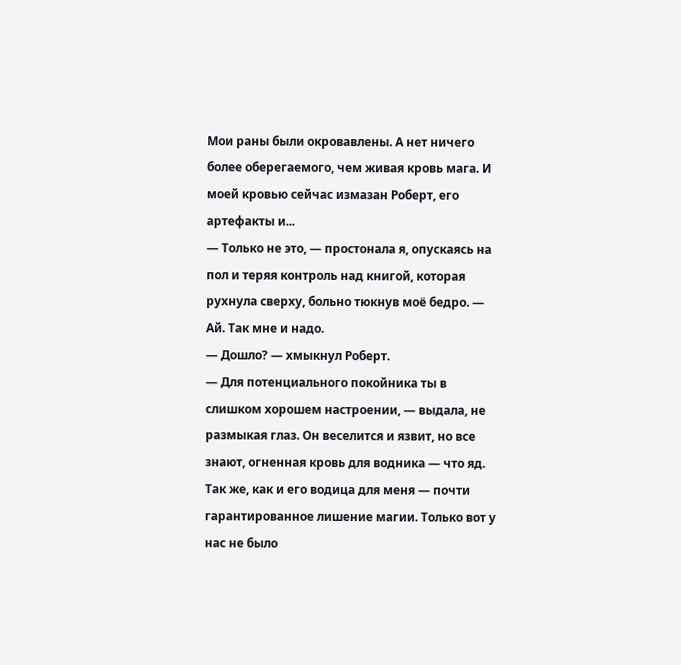Мои раны были окровавлены. А нет ничего более оберегаемого, чем живая кровь мага. И моей кровью сейчас измазан Роберт, его артефакты и...
— Только не это, — простонала я, опускаясь на пол и теряя контроль над книгой, которая рухнула сверху, больно тюкнув моё бедро. — Ай. Так мне и надо.
— Дошло? — хмыкнул Роберт.
— Для потенциального покойника ты в слишком хорошем настроении, — выдала, не размыкая глаз. Он веселится и язвит, но все знают, огненная кровь для водника — что яд. Так же, как и его водица для меня — почти гарантированное лишение магии. Только вот у нас не было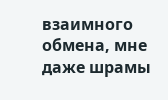взаимного обмена, мне даже шрамы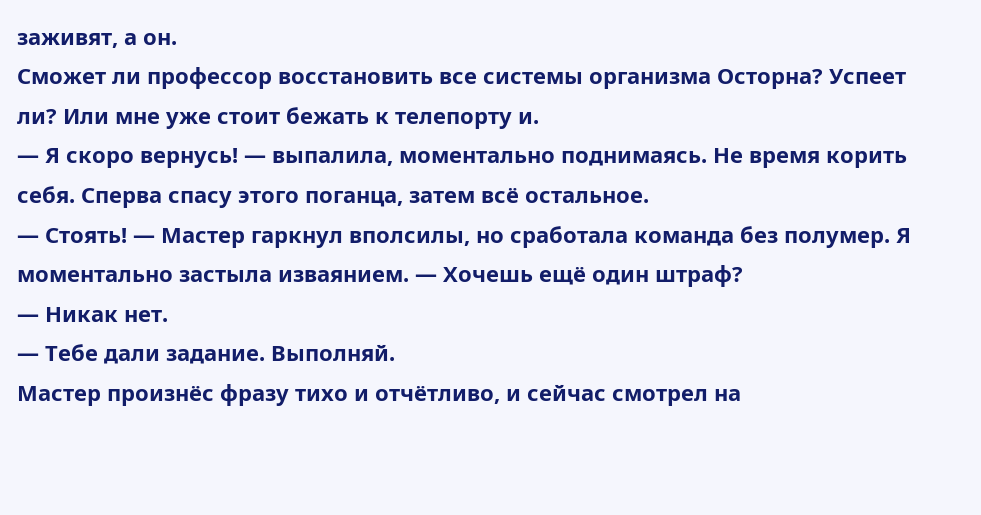заживят, а он.
Сможет ли профессор восстановить все системы организма Осторна? Успеет ли? Или мне уже стоит бежать к телепорту и.
— Я скоро вернусь! — выпалила, моментально поднимаясь. Не время корить себя. Сперва спасу этого поганца, затем всё остальное.
— Стоять! — Мастер гаркнул вполсилы, но сработала команда без полумер. Я моментально застыла изваянием. — Хочешь ещё один штраф?
— Никак нет.
— Тебе дали задание. Выполняй.
Мастер произнёс фразу тихо и отчётливо, и сейчас смотрел на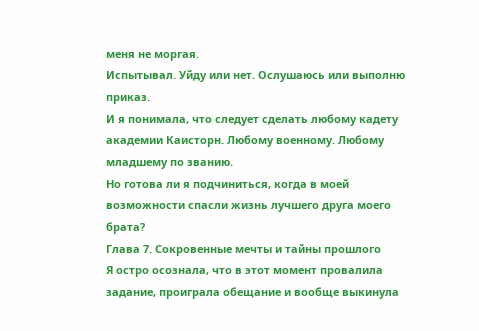меня не моргая.
Испытывал. Уйду или нет. Ослушаюсь или выполню приказ.
И я понимала, что следует сделать любому кадету академии Каисторн. Любому военному. Любому младшему по званию.
Но готова ли я подчиниться, когда в моей возможности спасли жизнь лучшего друга моего брата?
Глава 7. Сокровенные мечты и тайны прошлого
Я остро осознала, что в этот момент провалила задание, проиграла обещание и вообще выкинула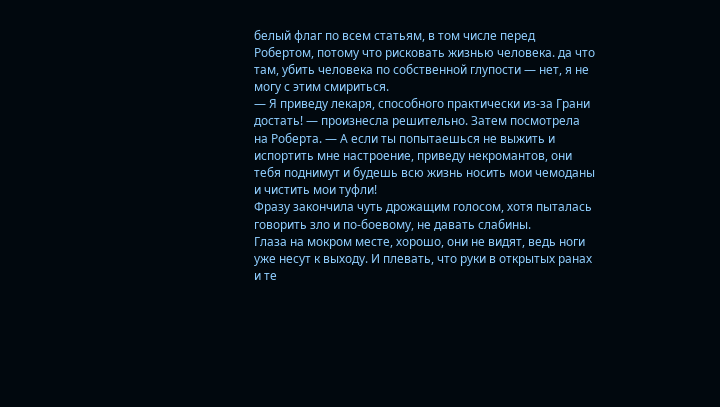белый флаг по всем статьям, в том числе перед Робертом, потому что рисковать жизнью человека. да что там, убить человека по собственной глупости — нет, я не могу с этим смириться.
— Я приведу лекаря, способного практически из-за Грани достать! — произнесла решительно. Затем посмотрела на Роберта. — А если ты попытаешься не выжить и испортить мне настроение, приведу некромантов, они тебя поднимут и будешь всю жизнь носить мои чемоданы и чистить мои туфли!
Фразу закончила чуть дрожащим голосом, хотя пыталась говорить зло и по-боевому, не давать слабины.
Глаза на мокром месте, хорошо, они не видят, ведь ноги уже несут к выходу. И плевать, что руки в открытых ранах и те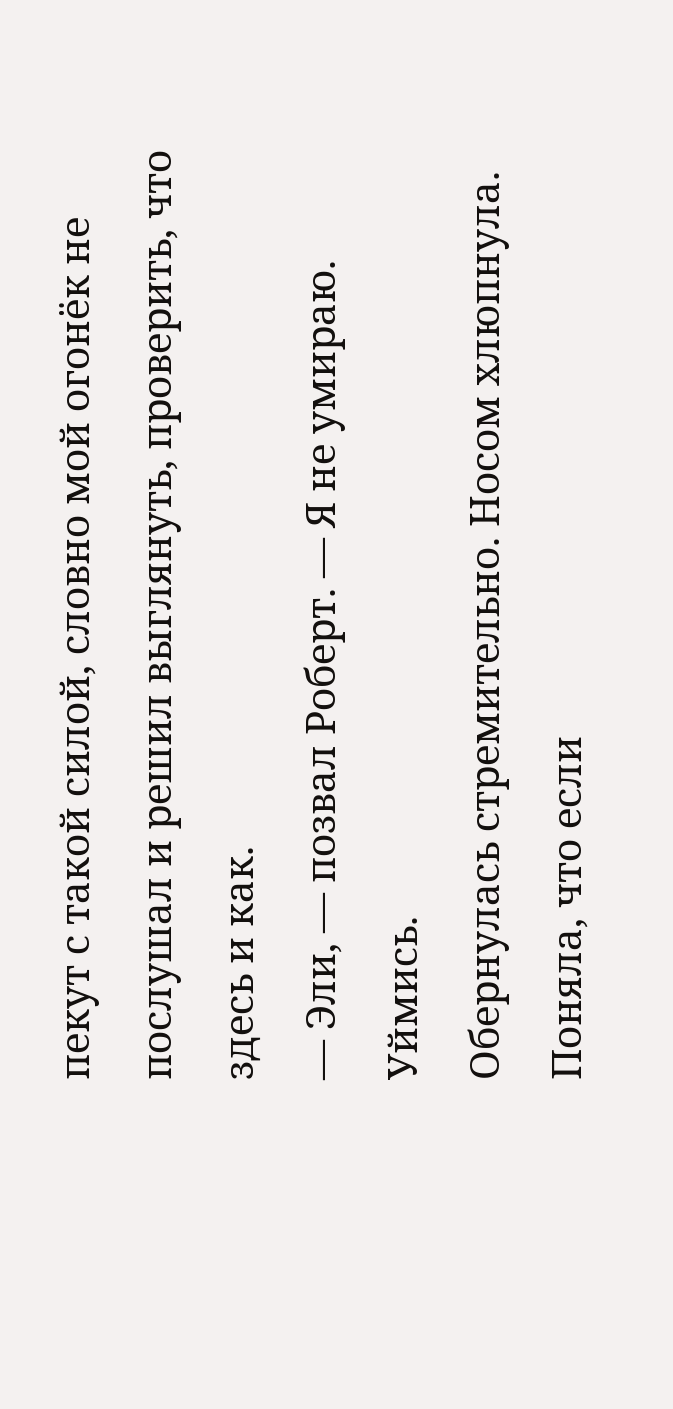пекут с такой силой, словно мой огонёк не послушал и решил выглянуть, проверить, что здесь и как.
— Эли, — позвал Роберт. — Я не умираю. Уймись.
Обернулась стремительно. Носом хлюпнула. Поняла, что если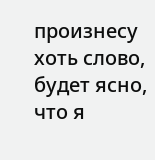произнесу хоть слово, будет ясно, что я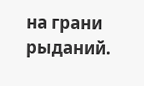на грани рыданий.